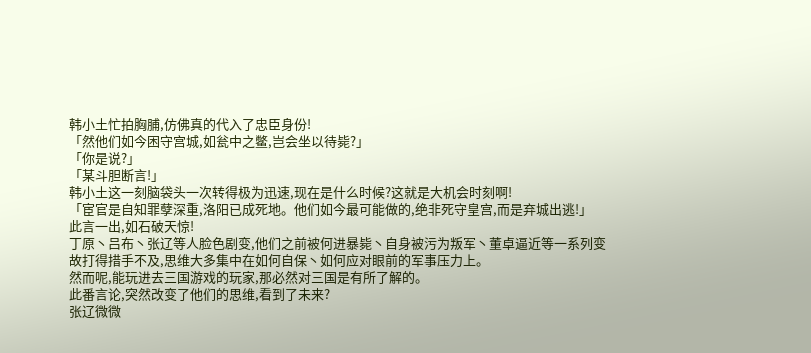韩小土忙拍胸脯,仿佛真的代入了忠臣身份!
「然他们如今困守宫城,如瓮中之鳖,岂会坐以待毙?」
「你是说?」
「某斗胆断言!」
韩小土这一刻脑袋头一次转得极为迅速,现在是什么时候?这就是大机会时刻啊!
「宦官是自知罪孽深重,洛阳已成死地。他们如今最可能做的,绝非死守皇宫,而是弃城出逃!」
此言一出,如石破天惊!
丁原丶吕布丶张辽等人脸色剧变,他们之前被何进暴毙丶自身被污为叛军丶董卓逼近等一系列变故打得措手不及,思维大多集中在如何自保丶如何应对眼前的军事压力上。
然而呢,能玩进去三国游戏的玩家,那必然对三国是有所了解的。
此番言论,突然改变了他们的思维,看到了未来?
张辽微微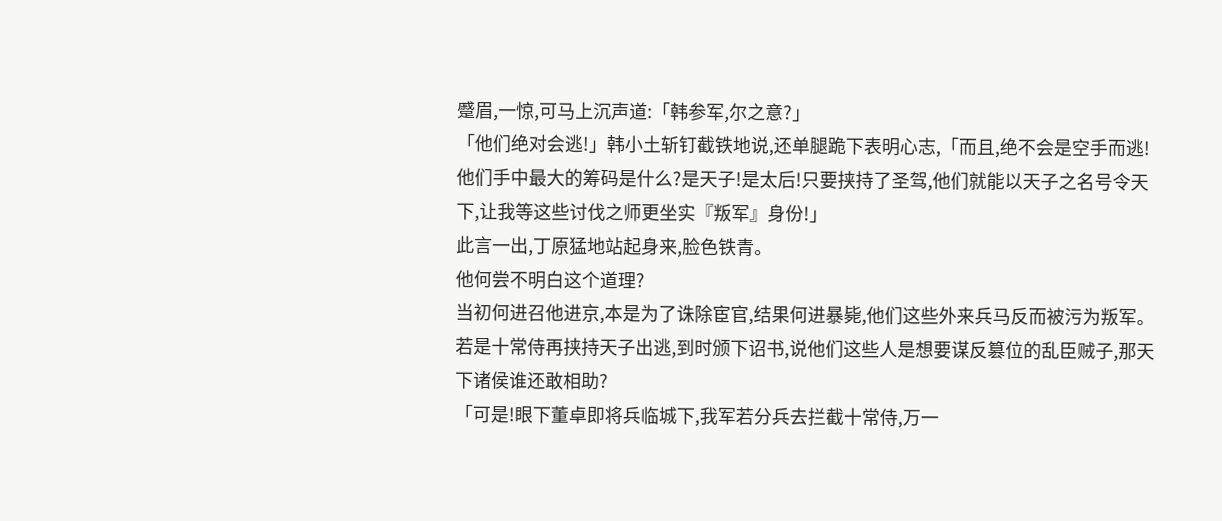蹙眉,一惊,可马上沉声道:「韩参军,尔之意?」
「他们绝对会逃!」韩小土斩钉截铁地说,还单腿跪下表明心志,「而且,绝不会是空手而逃!他们手中最大的筹码是什么?是天子!是太后!只要挟持了圣驾,他们就能以天子之名号令天下,让我等这些讨伐之师更坐实『叛军』身份!」
此言一出,丁原猛地站起身来,脸色铁青。
他何尝不明白这个道理?
当初何进召他进京,本是为了诛除宦官,结果何进暴毙,他们这些外来兵马反而被污为叛军。
若是十常侍再挟持天子出逃,到时颁下诏书,说他们这些人是想要谋反篡位的乱臣贼子,那天下诸侯谁还敢相助?
「可是!眼下董卓即将兵临城下,我军若分兵去拦截十常侍,万一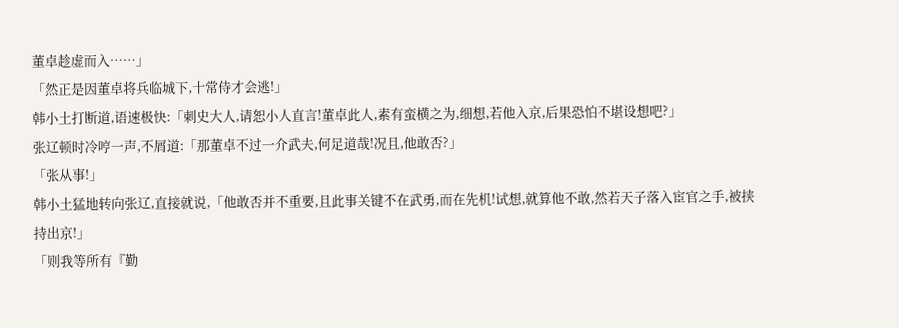董卓趁虚而入……」
「然正是因董卓将兵临城下,十常侍才会逃!」
韩小土打断道,语速极快:「刺史大人,请恕小人直言!董卓此人,素有蛮横之为,细想,若他入京,后果恐怕不堪设想吧?」
张辽顿时冷哼一声,不屑道:「那董卓不过一介武夫,何足道哉!况且,他敢否?」
「张从事!」
韩小土猛地转向张辽,直接就说,「他敢否并不重要,且此事关键不在武勇,而在先机!试想,就算他不敢,然若天子落入宦官之手,被挟持出京!」
「则我等所有『勤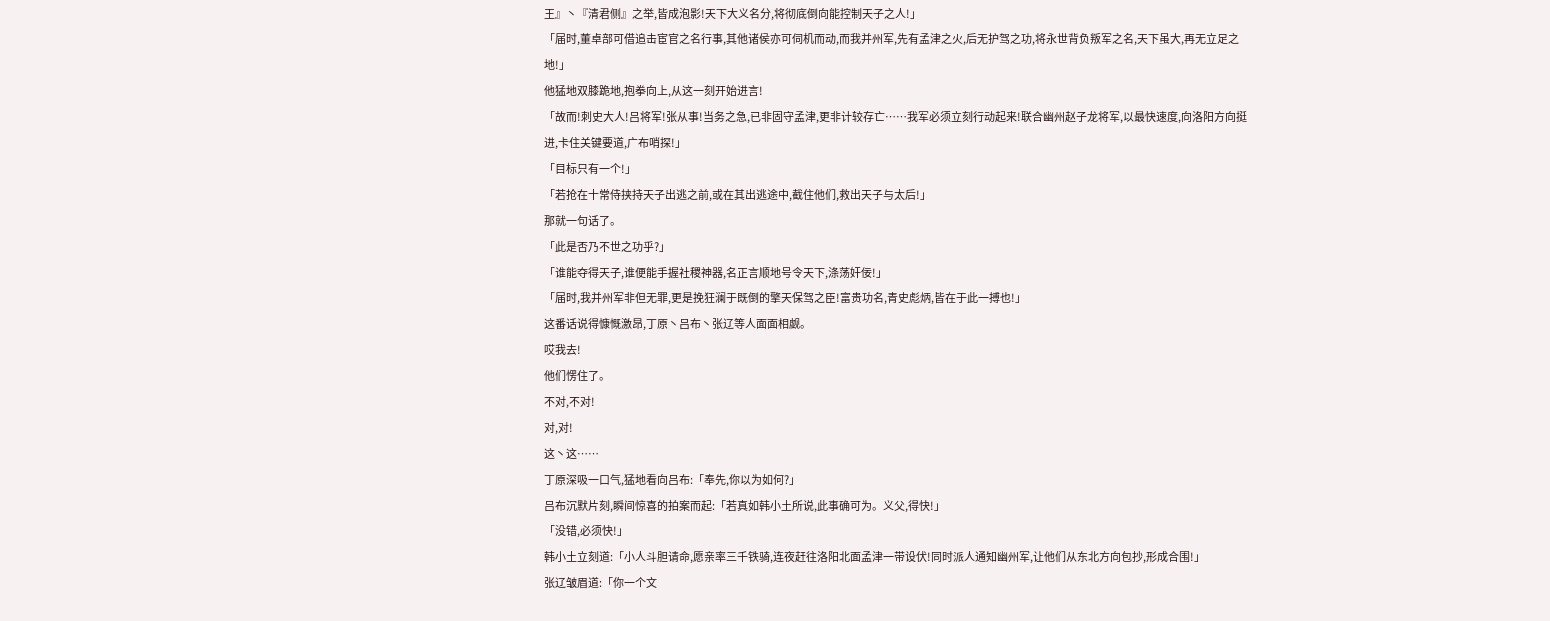王』丶『清君侧』之举,皆成泡影!天下大义名分,将彻底倒向能控制天子之人!」
「届时,董卓部可借追击宦官之名行事,其他诸侯亦可伺机而动,而我并州军,先有孟津之火,后无护驾之功,将永世背负叛军之名,天下虽大,再无立足之地!」
他猛地双膝跪地,抱拳向上,从这一刻开始进言!
「故而!刺史大人!吕将军!张从事!当务之急,已非固守孟津,更非计较存亡……我军必须立刻行动起来!联合幽州赵子龙将军,以最快速度,向洛阳方向挺进,卡住关键要道,广布哨探!」
「目标只有一个!」
「若抢在十常侍挟持天子出逃之前,或在其出逃途中,截住他们,救出天子与太后!」
那就一句话了。
「此是否乃不世之功乎?」
「谁能夺得天子,谁便能手握社稷神器,名正言顺地号令天下,涤荡奸佞!」
「届时,我并州军非但无罪,更是挽狂澜于既倒的擎天保驾之臣!富贵功名,青史彪炳,皆在于此一搏也!」
这番话说得慷慨激昂,丁原丶吕布丶张辽等人面面相觑。
哎我去!
他们愣住了。
不对,不对!
对,对!
这丶这……
丁原深吸一口气,猛地看向吕布:「奉先,你以为如何?」
吕布沉默片刻,瞬间惊喜的拍案而起:「若真如韩小土所说,此事确可为。义父,得快!」
「没错,必须快!」
韩小土立刻道:「小人斗胆请命,愿亲率三千铁骑,连夜赶往洛阳北面孟津一带设伏!同时派人通知幽州军,让他们从东北方向包抄,形成合围!」
张辽皱眉道:「你一个文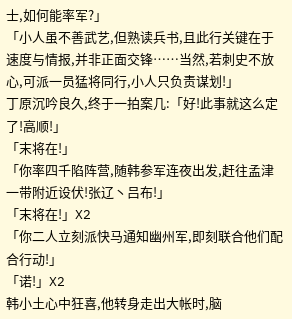士,如何能率军?」
「小人虽不善武艺,但熟读兵书,且此行关键在于速度与情报,并非正面交锋……当然,若刺史不放心,可派一员猛将同行,小人只负责谋划!」
丁原沉吟良久,终于一拍案几:「好!此事就这么定了!高顺!」
「末将在!」
「你率四千陷阵营,随韩参军连夜出发,赶往孟津一带附近设伏!张辽丶吕布!」
「末将在!」X2
「你二人立刻派快马通知幽州军,即刻联合他们配合行动!」
「诺!」X2
韩小土心中狂喜,他转身走出大帐时,脑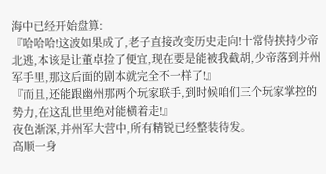海中已经开始盘算:
『哈哈哈!这波如果成了,老子直接改变历史走向!十常侍挟持少帝北逃,本该是让董卓捡了便宜,现在要是能被我截胡,少帝落到并州军手里,那这后面的剧本就完全不一样了!』
『而且,还能跟幽州那两个玩家联手,到时候咱们三个玩家掌控的势力,在这乱世里绝对能横着走!』
夜色渐深,并州军大营中,所有精锐已经整装待发。
高顺一身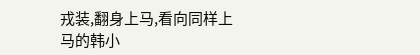戎装,翻身上马,看向同样上马的韩小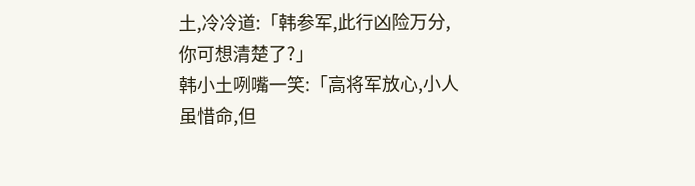土,冷冷道:「韩参军,此行凶险万分,你可想清楚了?」
韩小土咧嘴一笑:「高将军放心,小人虽惜命,但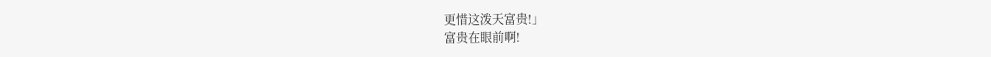更惜这泼天富贵!」
富贵在眼前啊!